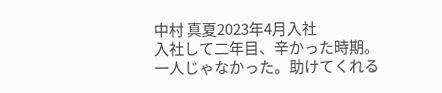中村 真夏2023年4月入社
入社して二年目、辛かった時期。
一人じゃなかった。助けてくれる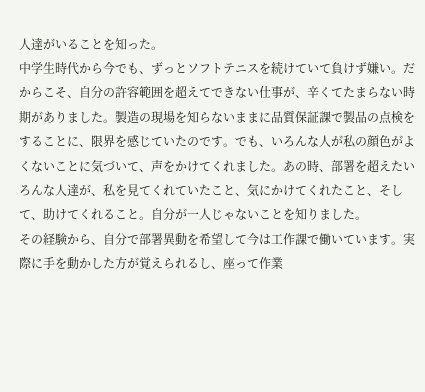人達がいることを知った。
中学生時代から今でも、ずっとソフトテニスを続けていて負けず嫌い。だからこそ、自分の許容範囲を超えてできない仕事が、辛くてたまらない時期がありました。製造の現場を知らないままに品質保証課で製品の点検をすることに、限界を感じていたのです。でも、いろんな人が私の顔色がよくないことに気づいて、声をかけてくれました。あの時、部署を超えたいろんな人達が、私を見てくれていたこと、気にかけてくれたこと、そして、助けてくれること。自分が一人じゃないことを知りました。
その経験から、自分で部署異動を希望して今は工作課で働いています。実際に手を動かした方が覚えられるし、座って作業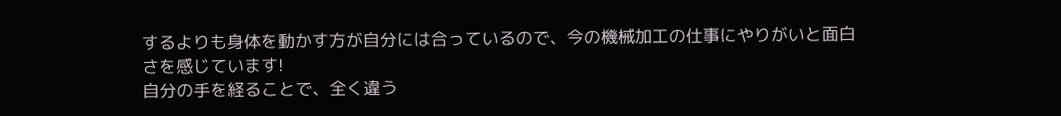するよりも身体を動かす方が自分には合っているので、今の機械加工の仕事にやりがいと面白さを感じています!
自分の手を経ることで、全く違う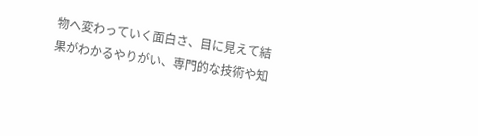物へ変わっていく面白さ、目に見えて結果がわかるやりがい、専門的な技術や知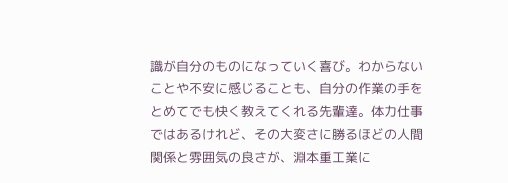識が自分のものになっていく喜び。わからないことや不安に感じることも、自分の作業の手をとめてでも快く教えてくれる先輩達。体力仕事ではあるけれど、その大変さに勝るほどの人間関係と雰囲気の良さが、淵本重工業に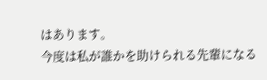はあります。
今度は私が誰かを助けられる先輩になる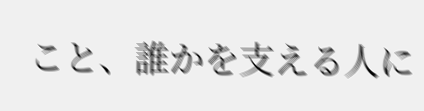こと、誰かを支える人に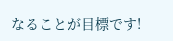なることが目標です!